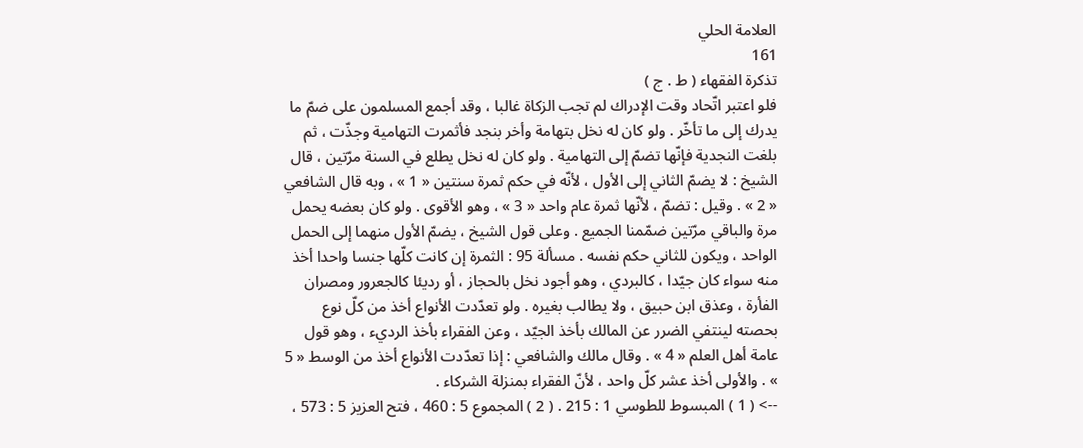العلامة الحلي
161
تذكرة الفقهاء ( ط . ج )
فلو اعتبر اتّحاد وقت الإدراك لم تجب الزكاة غالبا ، وقد أجمع المسلمون على ضمّ ما يدرك إلى ما تأخّر . ولو كان له نخل بتهامة وأخر بنجد فأثمرت التهامية وجذّت ، ثم بلغت النجدية فإنّها تضمّ إلى التهامية . ولو كان له نخل يطلع في السنة مرّتين ، قال الشيخ : لا يضمّ الثاني إلى الأول ، لأنّه في حكم ثمرة سنتين « 1 » ، وبه قال الشافعي « 2 » . وقيل : تضمّ ، لأنّها ثمرة عام واحد « 3 » ، وهو الأقوى . ولو كان بعضه يحمل مرة والباقي مرّتين ضمّمنا الجميع . وعلى قول الشيخ ، يضمّ الأول منهما إلى الحمل الواحد ، ويكون للثاني حكم نفسه . مسألة 95 : الثمرة إن كانت كلّها جنسا واحدا أخذ منه سواء كان جيّدا ، كالبردي ، وهو أجود نخل بالحجاز ، أو رديئا كالجعرور ومصران الفأرة ، وعذق ابن حبيق ، ولا يطالب بغيره . ولو تعدّدت الأنواع أخذ من كلّ نوع بحصته لينتفي الضرر عن المالك بأخذ الجيّد ، وعن الفقراء بأخذ الرديء ، وهو قول عامة أهل العلم « 4 » . وقال مالك والشافعي : إذا تعدّدت الأنواع أخذ من الوسط « 5 » . والأولى أخذ عشر كلّ واحد ، لأنّ الفقراء بمنزلة الشركاء .
--> ( 1 ) المبسوط للطوسي 1 : 215 . ( 2 ) المجموع 5 : 460 ، فتح العزيز 5 : 573 ،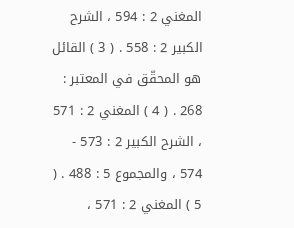المغني 2 : 594 ، الشرح الكبير 2 : 558 . ( 3 ) القائل هو المحقّق في المعتبر : 268 . ( 4 ) المغني 2 : 571 ، الشرح الكبير 2 : 573 - 574 ، والمجموع 5 : 488 . ( 5 ) المغني 2 : 571 ،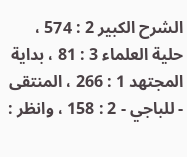الشرح الكبير 2 : 574 ، حلية العلماء 3 : 81 ، بداية المجتهد 1 : 266 ، المنتقى - للباجي - 2 : 158 ، وانظر :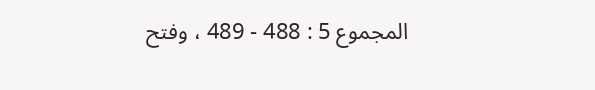المجموع 5 : 488 - 489 ، وفتح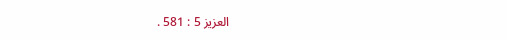العزيز 5 : 581 .